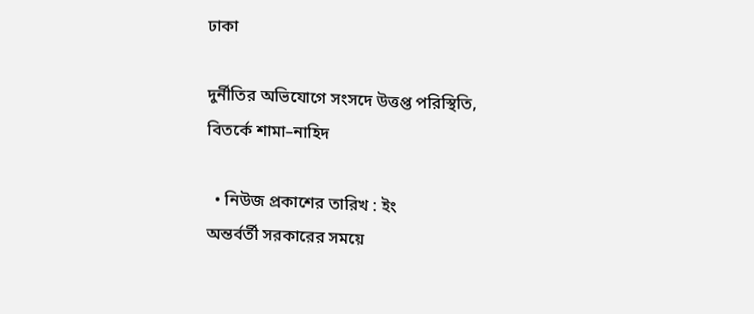ঢাকা

দুর্নীতির অভিযোগে সংসদে উত্তপ্ত পরিস্থিতি, বিতর্কে শামা–নাহিদ

  • নিউজ প্রকাশের তারিখ : ইং
অন্তর্বর্তী সরকারের সময়ে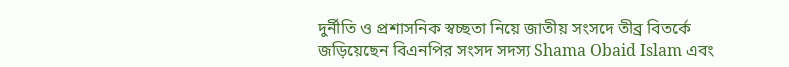দুর্নীতি ও প্রশাসনিক স্বচ্ছতা নিয়ে জাতীয় সংসদে তীব্র বিতর্কে জড়িয়েছেন বিএনপির সংসদ সদস্য Shama Obaid Islam এবং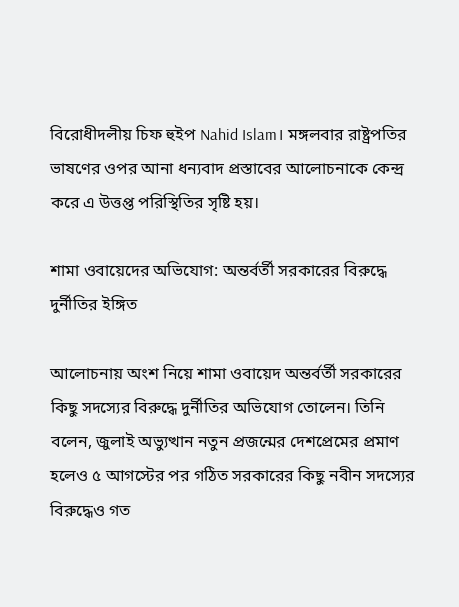বিরোধীদলীয় চিফ হুইপ Nahid Islam। মঙ্গলবার রাষ্ট্রপতির ভাষণের ওপর আনা ধন্যবাদ প্রস্তাবের আলোচনাকে কেন্দ্র করে এ উত্তপ্ত পরিস্থিতির সৃষ্টি হয়।

শামা ওবায়েদের অভিযোগ: অন্তর্বর্তী সরকারের বিরুদ্ধে দুর্নীতির ইঙ্গিত

আলোচনায় অংশ নিয়ে শামা ওবায়েদ অন্তর্বর্তী সরকারের কিছু সদস্যের বিরুদ্ধে দুর্নীতির অভিযোগ তোলেন। তিনি বলেন, জুলাই অভ্যুত্থান নতুন প্রজন্মের দেশপ্রেমের প্রমাণ হলেও ৫ আগস্টের পর গঠিত সরকারের কিছু নবীন সদস্যের বিরুদ্ধেও গত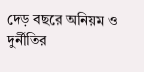দেড় বছরে অনিয়ম ও দুর্নীতির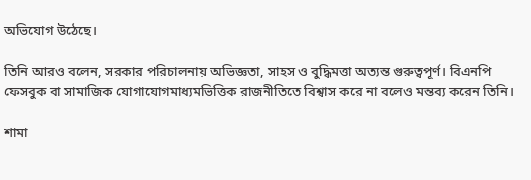অভিযোগ উঠেছে।

তিনি আরও বলেন, সরকার পরিচালনায় অভিজ্ঞতা, সাহস ও বুদ্ধিমত্তা অত্যন্ত গুরুত্বপূর্ণ। বিএনপি ফেসবুক বা সামাজিক যোগাযোগমাধ্যমভিত্তিক রাজনীতিতে বিশ্বাস করে না বলেও মন্তব্য করেন তিনি।

শামা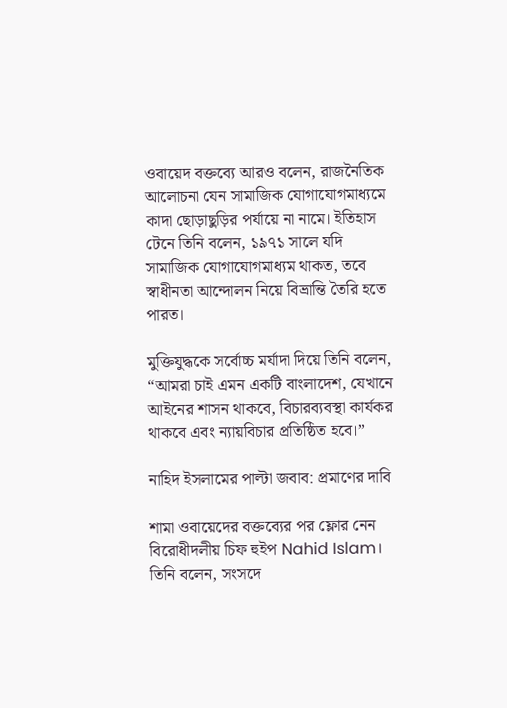ওবায়েদ বক্তব্যে আরও বলেন, রাজনৈতিক আলোচনা যেন সামাজিক যোগাযোগমাধ্যমে কাদা ছোড়াছুড়ির পর্যায়ে না নামে। ইতিহাস টেনে তিনি বলেন, ১৯৭১ সালে যদি সামাজিক যোগাযোগমাধ্যম থাকত, তবে স্বাধীনতা আন্দোলন নিয়ে বিভ্রান্তি তৈরি হতে পারত।

মুক্তিযুদ্ধকে সর্বোচ্চ মর্যাদা দিয়ে তিনি বলেন, “আমরা চাই এমন একটি বাংলাদেশ, যেখানে আইনের শাসন থাকবে, বিচারব্যবস্থা কার্যকর থাকবে এবং ন্যায়বিচার প্রতিষ্ঠিত হবে।”

নাহিদ ইসলামের পাল্টা জবাব: প্রমাণের দাবি

শামা ওবায়েদের বক্তব্যের পর ফ্লোর নেন বিরোধীদলীয় চিফ হুইপ Nahid Islam। তিনি বলেন, সংসদে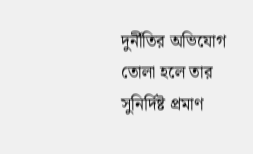দুর্নীতির অভিযোগ তোলা হলে তার সুনির্দিষ্ট প্রমাণ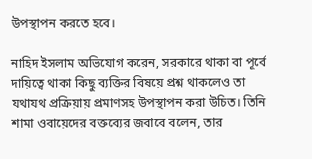উপস্থাপন করতে হবে।

নাহিদ ইসলাম অভিযোগ করেন, সরকারে থাকা বা পূর্বে দায়িত্বে থাকা কিছু ব্যক্তির বিষয়ে প্রশ্ন থাকলেও তা যথাযথ প্রক্রিয়ায় প্রমাণসহ উপস্থাপন করা উচিত। তিনি শামা ওবায়েদের বক্তব্যের জবাবে বলেন, তার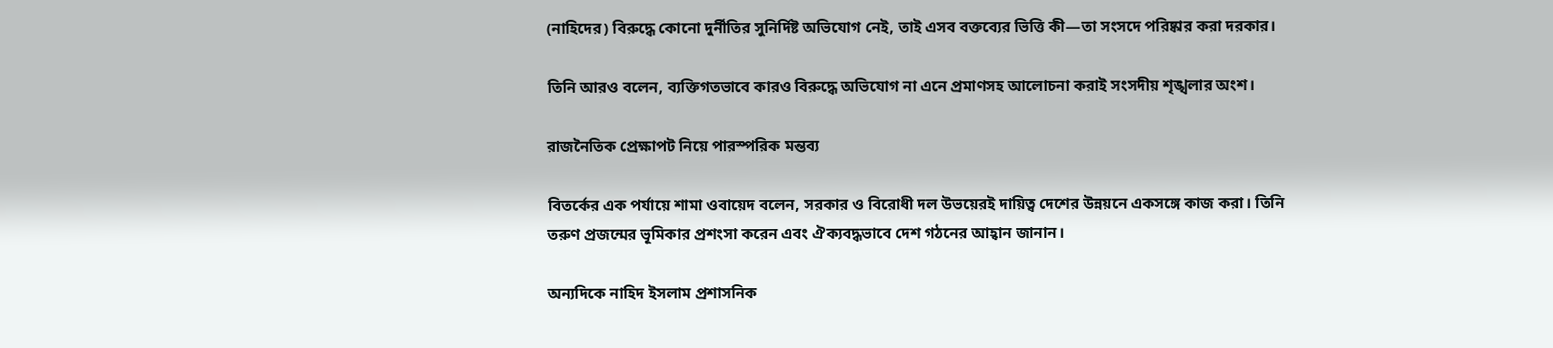(নাহিদের) বিরুদ্ধে কোনো দুর্নীতির সুনির্দিষ্ট অভিযোগ নেই, তাই এসব বক্তব্যের ভিত্তি কী—তা সংসদে পরিষ্কার করা দরকার।

তিনি আরও বলেন, ব্যক্তিগতভাবে কারও বিরুদ্ধে অভিযোগ না এনে প্রমাণসহ আলোচনা করাই সংসদীয় শৃঙ্খলার অংশ।

রাজনৈতিক প্রেক্ষাপট নিয়ে পারস্পরিক মন্তব্য

বিতর্কের এক পর্যায়ে শামা ওবায়েদ বলেন, সরকার ও বিরোধী দল উভয়েরই দায়িত্ব দেশের উন্নয়নে একসঙ্গে কাজ করা। তিনি তরুণ প্রজন্মের ভূমিকার প্রশংসা করেন এবং ঐক্যবদ্ধভাবে দেশ গঠনের আহ্বান জানান।

অন্যদিকে নাহিদ ইসলাম প্রশাসনিক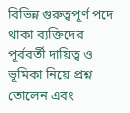বিভিন্ন গুরুত্বপূর্ণ পদে থাকা ব্যক্তিদের পূর্ববর্তী দায়িত্ব ও ভূমিকা নিয়ে প্রশ্ন তোলেন এবং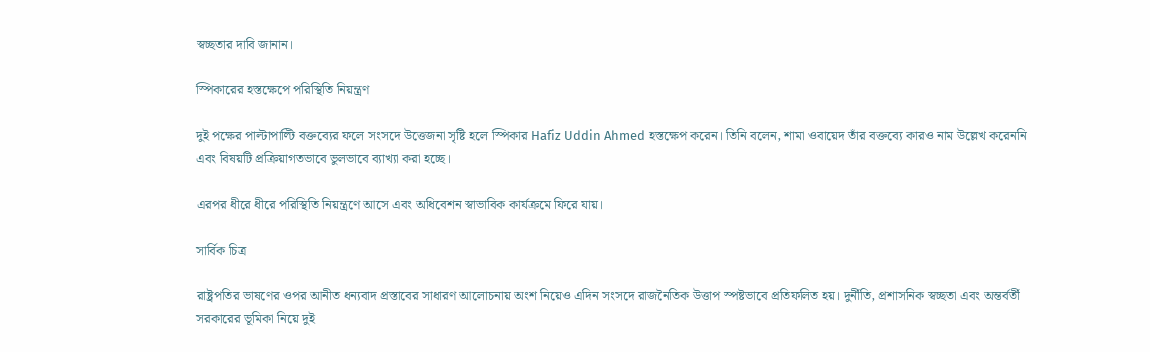স্বচ্ছতার দাবি জানান।

স্পিকারের হস্তক্ষেপে পরিস্থিতি নিয়ন্ত্রণ

দুই পক্ষের পাল্টাপাল্টি বক্তব্যের ফলে সংসদে উত্তেজনা সৃষ্টি হলে স্পিকার Hafiz Uddin Ahmed হস্তক্ষেপ করেন। তিনি বলেন, শামা ওবায়েদ তাঁর বক্তব্যে কারও নাম উল্লেখ করেননি এবং বিষয়টি প্রক্রিয়াগতভাবে ভুলভাবে ব্যাখ্যা করা হচ্ছে।

এরপর ধীরে ধীরে পরিস্থিতি নিয়ন্ত্রণে আসে এবং অধিবেশন স্বাভাবিক কার্যক্রমে ফিরে যায়।

সার্বিক চিত্র

রাষ্ট্রপতির ভাষণের ওপর আনীত ধন্যবাদ প্রস্তাবের সাধারণ আলোচনায় অংশ নিয়েও এদিন সংসদে রাজনৈতিক উত্তাপ স্পষ্টভাবে প্রতিফলিত হয়। দুর্নীতি, প্রশাসনিক স্বচ্ছতা এবং অন্তর্বর্তী সরকারের ভূমিকা নিয়ে দুই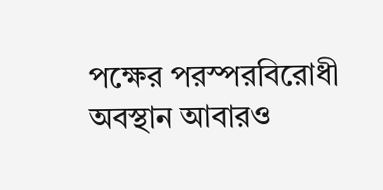পক্ষের পরস্পরবিরোধী অবস্থান আবারও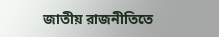জাতীয় রাজনীতিতে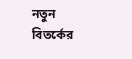নতুন বিতর্কের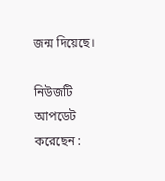জন্ম দিয়েছে।

নিউজটি আপডেট করেছেন :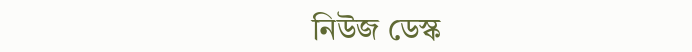নিউজ ডেস্ক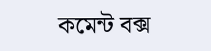কমেন্ট বক্স